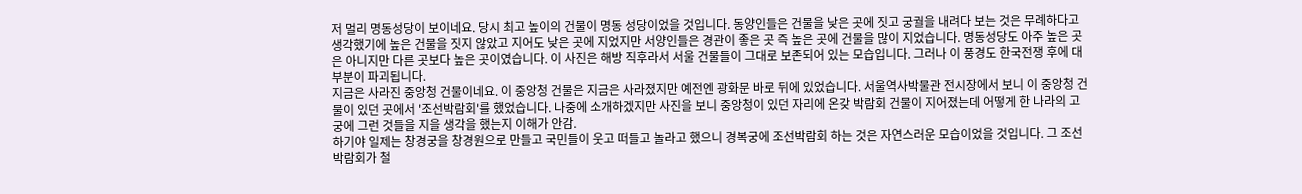저 멀리 명동성당이 보이네요. 당시 최고 높이의 건물이 명동 성당이었을 것입니다. 동양인들은 건물을 낮은 곳에 짓고 궁궐을 내려다 보는 것은 무례하다고 생각했기에 높은 건물을 짓지 않았고 지어도 낮은 곳에 지었지만 서양인들은 경관이 좋은 곳 즉 높은 곳에 건물을 많이 지었습니다. 명동성당도 아주 높은 곳은 아니지만 다른 곳보다 높은 곳이였습니다. 이 사진은 해방 직후라서 서울 건물들이 그대로 보존되어 있는 모습입니다. 그러나 이 풍경도 한국전쟁 후에 대부분이 파괴됩니다.
지금은 사라진 중앙청 건물이네요. 이 중앙청 건물은 지금은 사라졌지만 예전엔 광화문 바로 뒤에 있었습니다. 서울역사박물관 전시장에서 보니 이 중앙청 건물이 있던 곳에서 '조선박람회'를 했었습니다. 나중에 소개하겠지만 사진을 보니 중앙청이 있던 자리에 온갖 박람회 건물이 지어졌는데 어떻게 한 나라의 고궁에 그런 것들을 지을 생각을 했는지 이해가 안감.
하기야 일제는 창경궁을 창경원으로 만들고 국민들이 웃고 떠들고 놀라고 했으니 경복궁에 조선박람회 하는 것은 자연스러운 모습이었을 것입니다. 그 조선박람회가 철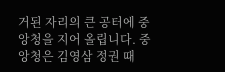거된 자리의 큰 공터에 중앙청을 지어 올립니다. 중앙청은 김영삼 정권 때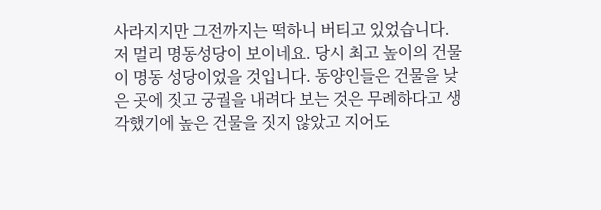사라지지만 그전까지는 떡하니 버티고 있었습니다.
저 멀리 명동성당이 보이네요. 당시 최고 높이의 건물이 명동 성당이었을 것입니다. 동양인들은 건물을 낮은 곳에 짓고 궁궐을 내려다 보는 것은 무례하다고 생각했기에 높은 건물을 짓지 않았고 지어도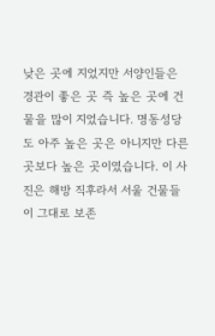낮은 곳에 지었지만 서양인들은 경관이 좋은 곳 즉 높은 곳에 건물을 많이 지었습니다. 명동성당도 아주 높은 곳은 아니지만 다른 곳보다 높은 곳이였습니다. 이 사진은 해방 직후라서 서울 건물들이 그대로 보존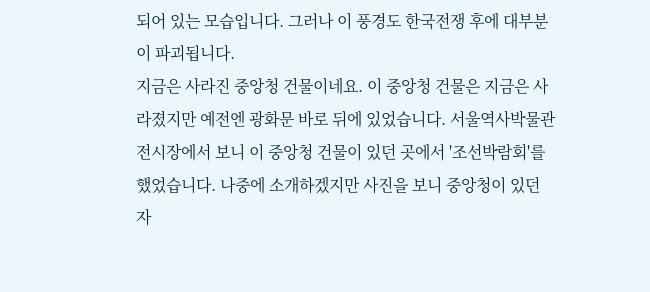되어 있는 모습입니다. 그러나 이 풍경도 한국전쟁 후에 대부분이 파괴됩니다.
지금은 사라진 중앙청 건물이네요. 이 중앙청 건물은 지금은 사라졌지만 예전엔 광화문 바로 뒤에 있었습니다. 서울역사박물관 전시장에서 보니 이 중앙청 건물이 있던 곳에서 '조선박람회'를 했었습니다. 나중에 소개하겠지만 사진을 보니 중앙청이 있던 자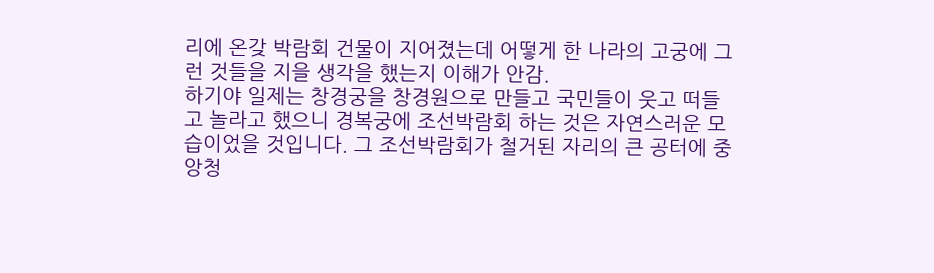리에 온갖 박람회 건물이 지어졌는데 어떻게 한 나라의 고궁에 그런 것들을 지을 생각을 했는지 이해가 안감.
하기야 일제는 창경궁을 창경원으로 만들고 국민들이 웃고 떠들고 놀라고 했으니 경복궁에 조선박람회 하는 것은 자연스러운 모습이었을 것입니다. 그 조선박람회가 철거된 자리의 큰 공터에 중앙청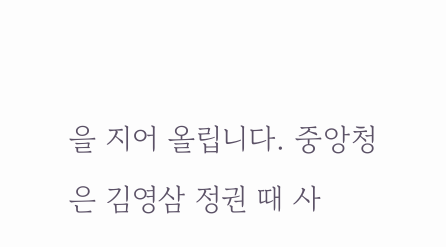을 지어 올립니다. 중앙청은 김영삼 정권 때 사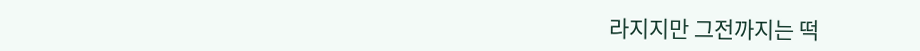라지지만 그전까지는 떡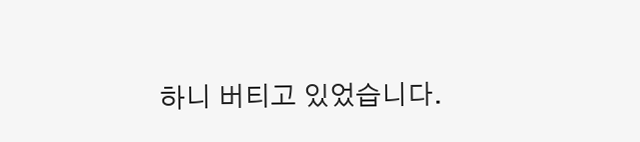하니 버티고 있었습니다.